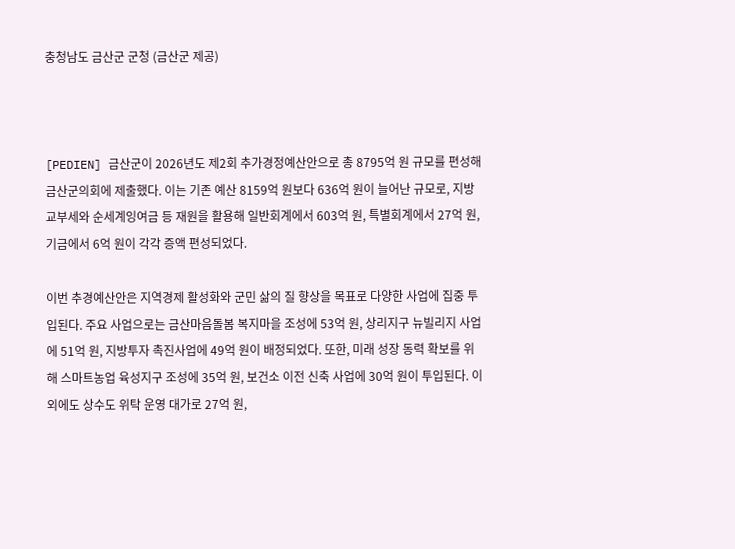충청남도 금산군 군청 (금산군 제공)



[PEDIEN] 금산군이 2026년도 제2회 추가경정예산안으로 총 8795억 원 규모를 편성해 금산군의회에 제출했다. 이는 기존 예산 8159억 원보다 636억 원이 늘어난 규모로, 지방교부세와 순세계잉여금 등 재원을 활용해 일반회계에서 603억 원, 특별회계에서 27억 원, 기금에서 6억 원이 각각 증액 편성되었다.

이번 추경예산안은 지역경제 활성화와 군민 삶의 질 향상을 목표로 다양한 사업에 집중 투입된다. 주요 사업으로는 금산마음돌봄 복지마을 조성에 53억 원, 상리지구 뉴빌리지 사업에 51억 원, 지방투자 촉진사업에 49억 원이 배정되었다. 또한, 미래 성장 동력 확보를 위해 스마트농업 육성지구 조성에 35억 원, 보건소 이전 신축 사업에 30억 원이 투입된다. 이 외에도 상수도 위탁 운영 대가로 27억 원,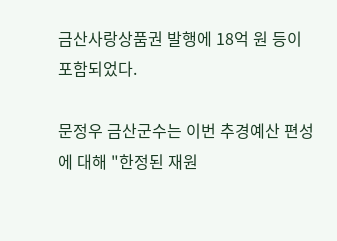금산사랑상품권 발행에 18억 원 등이 포함되었다.

문정우 금산군수는 이번 추경예산 편성에 대해 "한정된 재원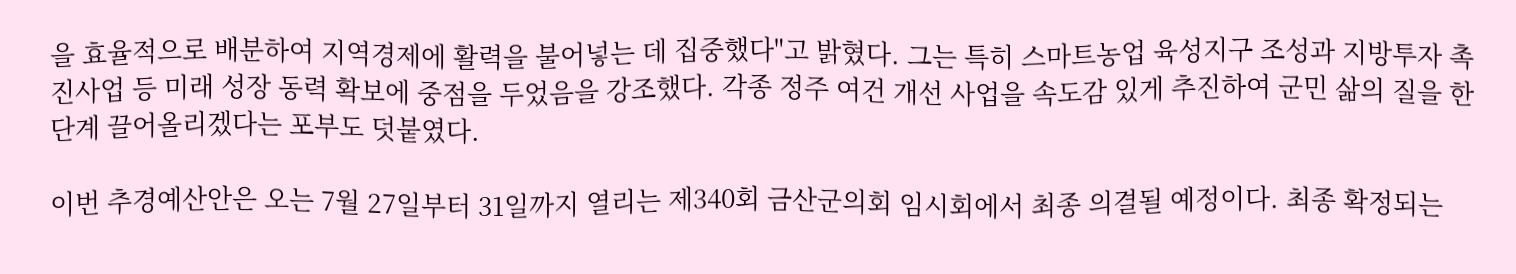을 효율적으로 배분하여 지역경제에 활력을 불어넣는 데 집중했다"고 밝혔다. 그는 특히 스마트농업 육성지구 조성과 지방투자 촉진사업 등 미래 성장 동력 확보에 중점을 두었음을 강조했다. 각종 정주 여건 개선 사업을 속도감 있게 추진하여 군민 삶의 질을 한 단계 끌어올리겠다는 포부도 덧붙였다.

이번 추경예산안은 오는 7월 27일부터 31일까지 열리는 제340회 금산군의회 임시회에서 최종 의결될 예정이다. 최종 확정되는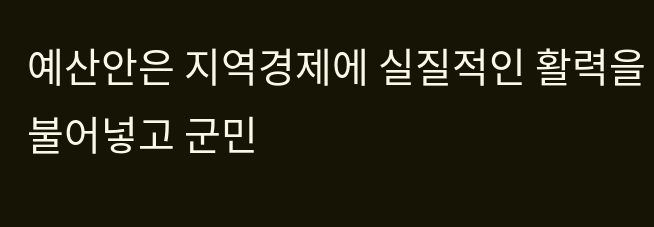예산안은 지역경제에 실질적인 활력을 불어넣고 군민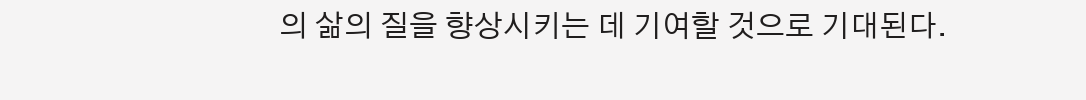의 삶의 질을 향상시키는 데 기여할 것으로 기대된다.